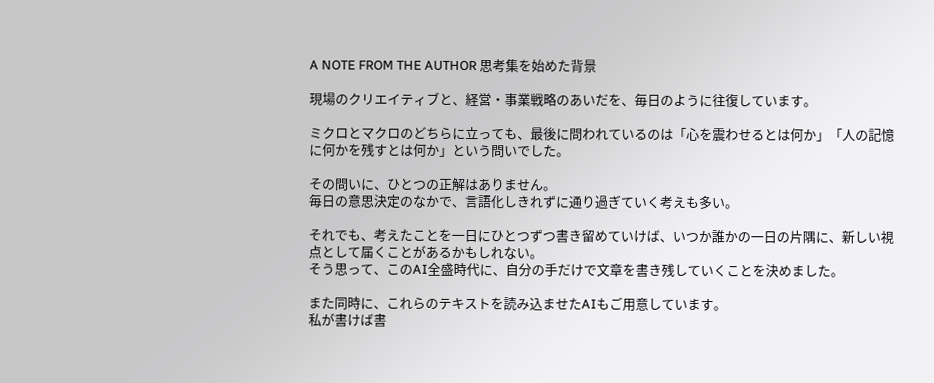A NOTE FROM THE AUTHOR 思考集を始めた背景

現場のクリエイティブと、経営・事業戦略のあいだを、毎日のように往復しています。

ミクロとマクロのどちらに立っても、最後に問われているのは「心を震わせるとは何か」「人の記憶に何かを残すとは何か」という問いでした。

その問いに、ひとつの正解はありません。
毎日の意思決定のなかで、言語化しきれずに通り過ぎていく考えも多い。

それでも、考えたことを一日にひとつずつ書き留めていけば、いつか誰かの一日の片隅に、新しい視点として届くことがあるかもしれない。
そう思って、このAI全盛時代に、自分の手だけで文章を書き残していくことを決めました。

また同時に、これらのテキストを読み込ませたAIもご用意しています。
私が書けば書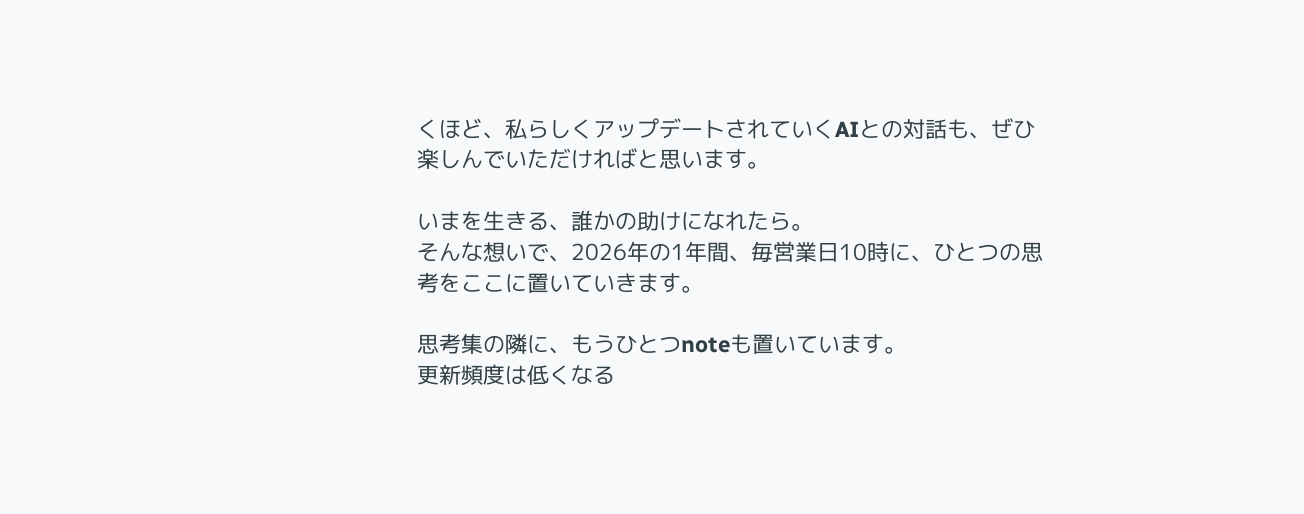くほど、私らしくアップデートされていくAIとの対話も、ぜひ楽しんでいただければと思います。

いまを生きる、誰かの助けになれたら。
そんな想いで、2026年の1年間、毎営業日10時に、ひとつの思考をここに置いていきます。

思考集の隣に、もうひとつnoteも置いています。
更新頻度は低くなる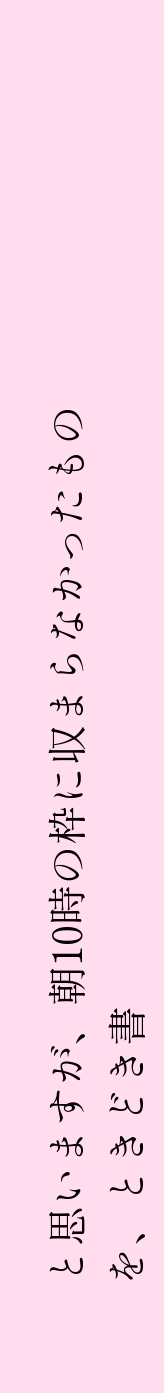と思いますが、朝10時の枠に収まらなかったものを、ときどき書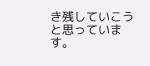き残していこうと思っています。